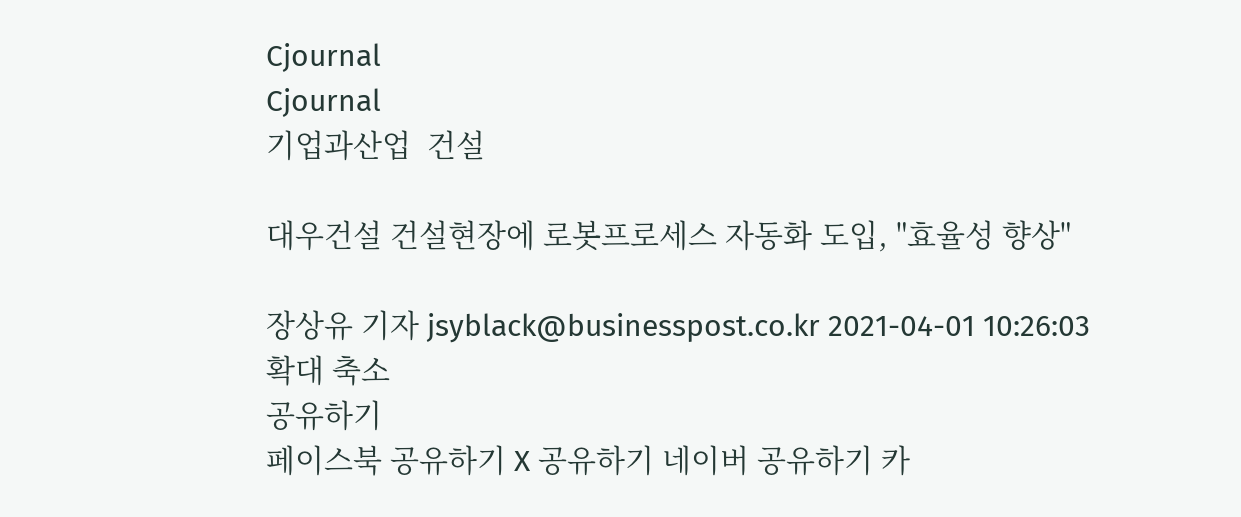Cjournal
Cjournal
기업과산업  건설

대우건설 건설현장에 로봇프로세스 자동화 도입, "효율성 향상"

장상유 기자 jsyblack@businesspost.co.kr 2021-04-01 10:26:03
확대 축소
공유하기
페이스북 공유하기 X 공유하기 네이버 공유하기 카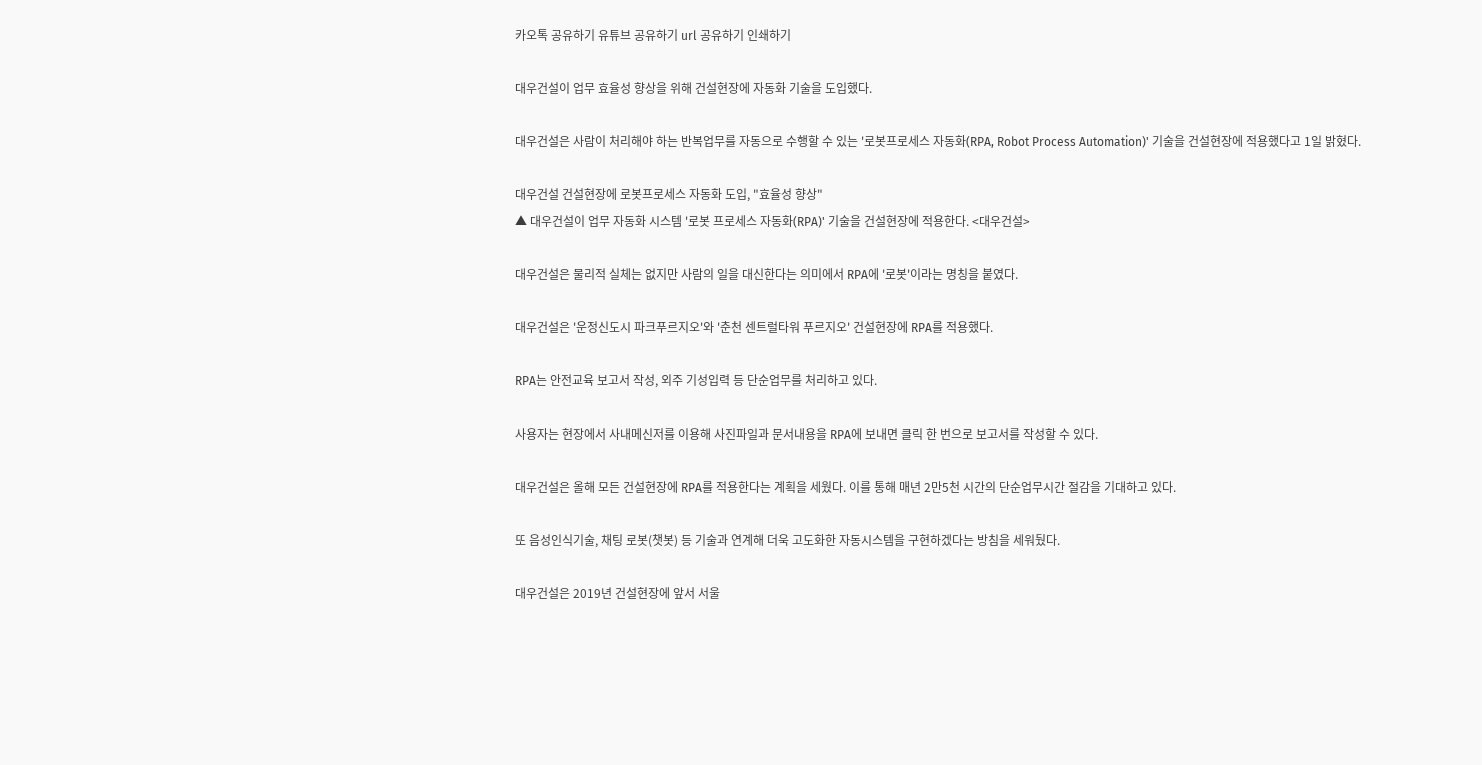카오톡 공유하기 유튜브 공유하기 url 공유하기 인쇄하기

대우건설이 업무 효율성 향상을 위해 건설현장에 자동화 기술을 도입했다.

대우건설은 사람이 처리해야 하는 반복업무를 자동으로 수행할 수 있는 '로봇프로세스 자동화(RPA, Robot Process Automation)' 기술을 건설현장에 적용했다고 1일 밝혔다.

대우건설 건설현장에 로봇프로세스 자동화 도입, "효율성 향상"
▲ 대우건설이 업무 자동화 시스템 '로봇 프로세스 자동화(RPA)' 기술을 건설현장에 적용한다. <대우건설>

대우건설은 물리적 실체는 없지만 사람의 일을 대신한다는 의미에서 RPA에 '로봇'이라는 명칭을 붙였다.

대우건설은 '운정신도시 파크푸르지오'와 '춘천 센트럴타워 푸르지오' 건설현장에 RPA를 적용했다.

RPA는 안전교육 보고서 작성, 외주 기성입력 등 단순업무를 처리하고 있다.

사용자는 현장에서 사내메신저를 이용해 사진파일과 문서내용을 RPA에 보내면 클릭 한 번으로 보고서를 작성할 수 있다.

대우건설은 올해 모든 건설현장에 RPA를 적용한다는 계획을 세웠다. 이를 통해 매년 2만5천 시간의 단순업무시간 절감을 기대하고 있다.

또 음성인식기술, 채팅 로봇(챗봇) 등 기술과 연계해 더욱 고도화한 자동시스템을 구현하겠다는 방침을 세워뒀다.

대우건설은 2019년 건설현장에 앞서 서울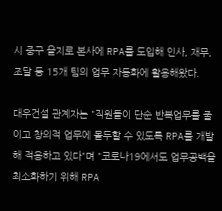시 중구 을지로 본사에 RPA를 도입해 인사, 재무, 조달 등 15개 팀의 업무 자동화에 활용해왔다.

대우건설 관계자는 "직원들이 단순 반복업무를 줄이고 창의적 업무에 몰두할 수 있도록 RPA를 개발해 적용하고 있다"며 "코로나19에서도 업무공백을 최소화하기 위해 RPA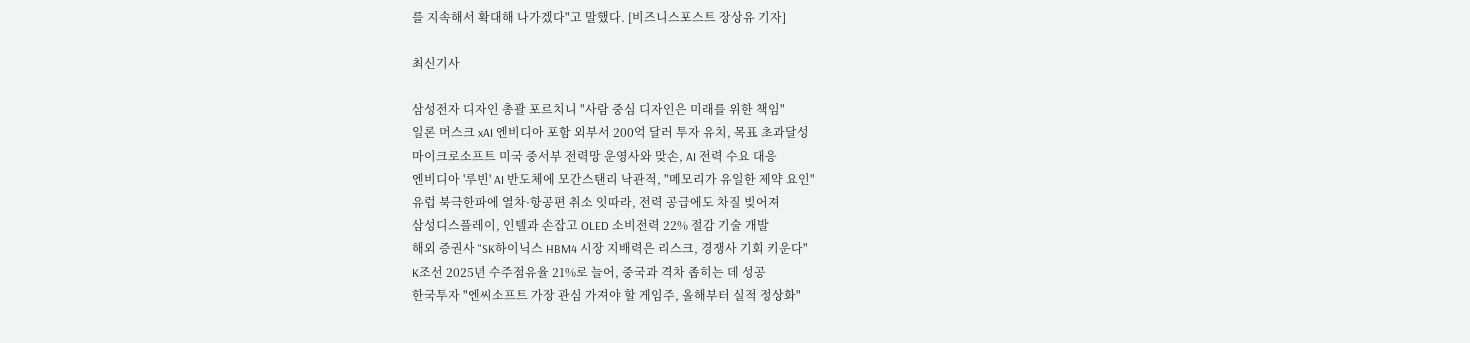를 지속해서 확대해 나가겠다"고 말했다. [비즈니스포스트 장상유 기자]

최신기사

삼성전자 디자인 총괄 포르치니 "사람 중심 디자인은 미래를 위한 책임"
일론 머스크 xAI 엔비디아 포함 외부서 200억 달러 투자 유치, 목표 초과달성
마이크로소프트 미국 중서부 전력망 운영사와 맞손, AI 전력 수요 대응
엔비디아 '루빈' AI 반도체에 모간스탠리 낙관적, "메모리가 유일한 제약 요인"
유럽 북극한파에 열차·항공편 취소 잇따라, 전력 공급에도 차질 빚어져
삼성디스플레이, 인텔과 손잡고 OLED 소비전력 22% 절감 기술 개발
해외 증권사 "SK하이닉스 HBM4 시장 지배력은 리스크, 경쟁사 기회 키운다"
K조선 2025년 수주점유율 21%로 늘어, 중국과 격차 좁히는 데 성공
한국투자 "엔씨소프트 가장 관심 가져야 할 게임주, 올해부터 실적 정상화"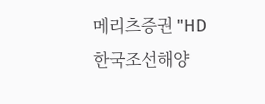메리츠증권 "HD한국조선해양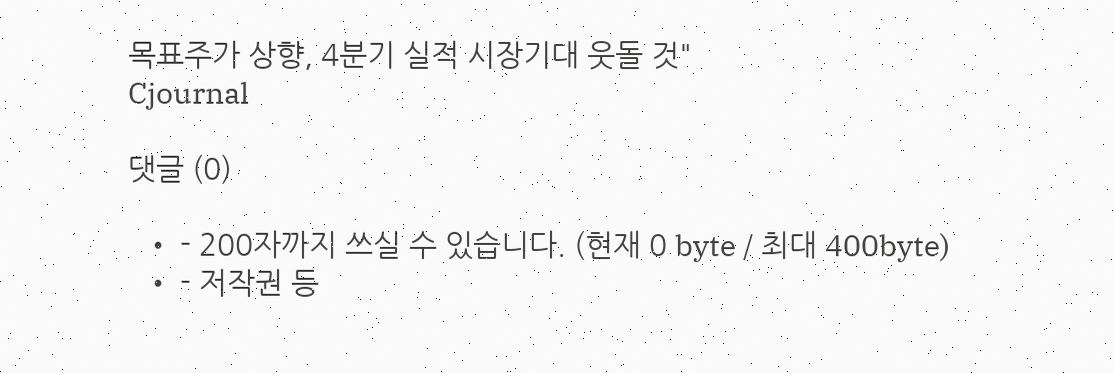목표주가 상향, 4분기 실적 시장기대 웃돌 것"
Cjournal

댓글 (0)

  • - 200자까지 쓰실 수 있습니다. (현재 0 byte / 최대 400byte)
  • - 저작권 등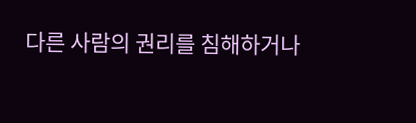다른 사람의 권리를 침해하거나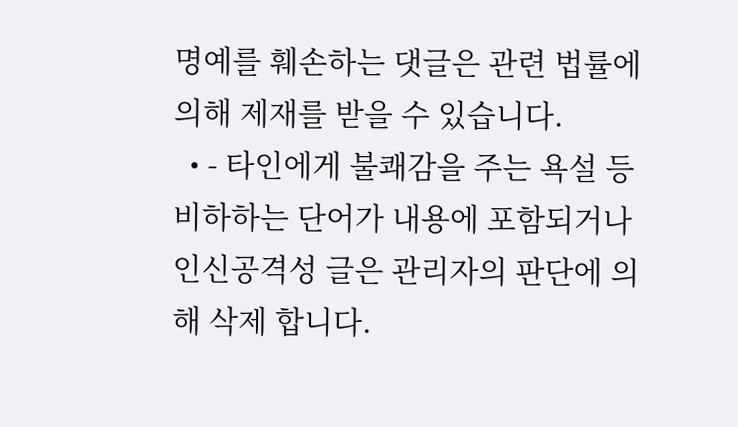명예를 훼손하는 댓글은 관련 법률에 의해 제재를 받을 수 있습니다.
  • - 타인에게 불쾌감을 주는 욕설 등 비하하는 단어가 내용에 포함되거나 인신공격성 글은 관리자의 판단에 의해 삭제 합니다.